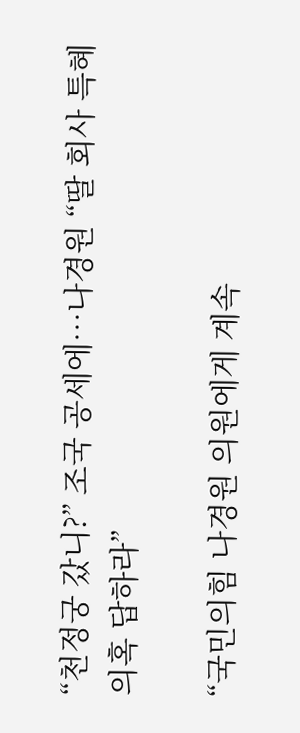“천정궁 갔니?” 조국 공세에…나경원 “딸 회사 특혜 의혹 답하라”

“국민의힘 나경원 의원에게 계속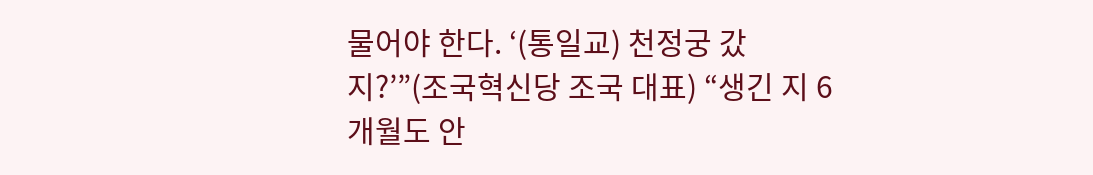물어야 한다. ‘(통일교) 천정궁 갔지?’”(조국혁신당 조국 대표) “생긴 지 6개월도 안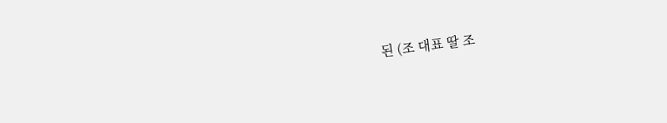된 (조 대표 딸 조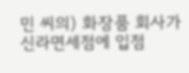민 씨의) 화장품 회사가 신라면세점에 입점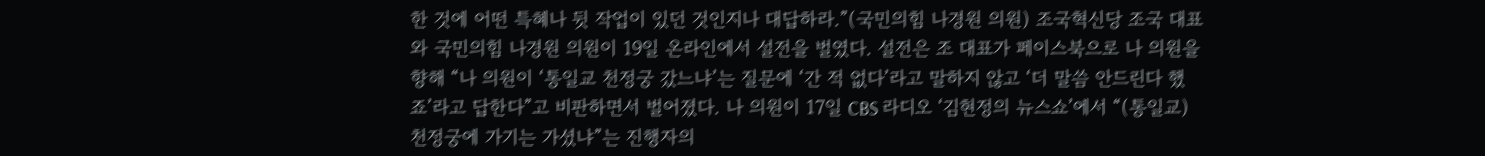한 것에 어떤 특혜나 뒷 작업이 있던 것인지나 대답하라.”(국민의힘 나경원 의원) 조국혁신당 조국 대표와 국민의힘 나경원 의원이 19일 온라인에서 설전을 벌였다. 설전은 조 대표가 페이스북으로 나 의원을 향해 “나 의원이 ‘통일교 천정궁 갔느냐’는 질문에 ‘간 적 없다’라고 말하지 않고 ‘더 말씀 안드린다 했죠’라고 답한다”고 비판하면서 벌어졌다. 나 의원이 17일 CBS 라디오 ‘김현정의 뉴스쇼’에서 “(통일교) 천정궁에 가기는 가셨냐”는 진행자의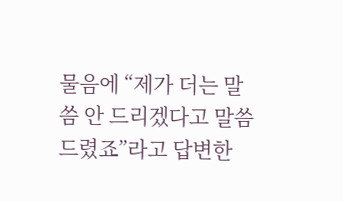물음에 “제가 더는 말씀 안 드리겠다고 말씀드렸죠”라고 답변한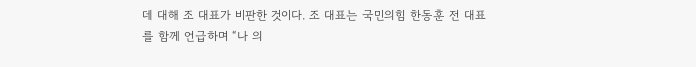데 대해 조 대표가 비판한 것이다. 조 대표는 국민의힘 한동훈 전 대표를 함께 언급하며 “나 의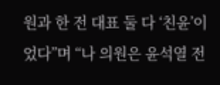원과 한 전 대표 둘 다 ‘친윤’이었다”며 “나 의원은 윤석열 전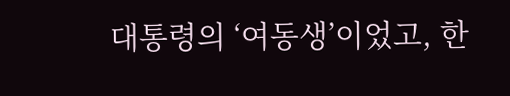대통령의 ‘여동생’이었고, 한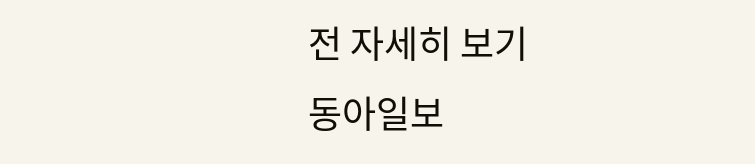전 자세히 보기
동아일보